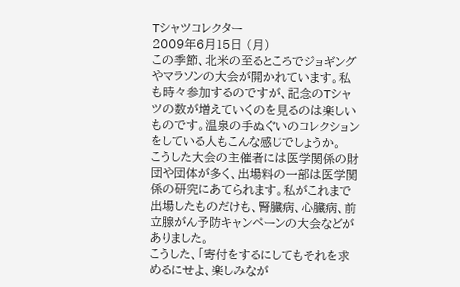Tシャツコレクター
2009年6月15日 (月)
この季節、北米の至るところでジョギングやマラソンの大会が開かれています。私も時々参加するのですが、記念のTシャツの数が増えていくのを見るのは楽しいものです。温泉の手ぬぐいのコレクションをしている人もこんな感じでしょうか。
こうした大会の主催者には医学関係の財団や団体が多く、出場料の一部は医学関係の研究にあてられます。私がこれまで出場したものだけも、腎臓病、心臓病、前立腺がん予防キャンペーンの大会などがありました。
こうした、「寄付をするにしてもそれを求めるにせよ、楽しみなが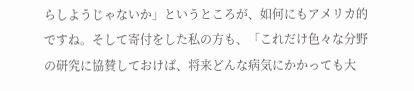らしようじゃないか」というところが、如何にもアメリカ的ですね。そして寄付をした私の方も、「これだけ色々な分野の研究に協賛しておけば、将来どんな病気にかかっても大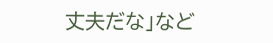丈夫だな」など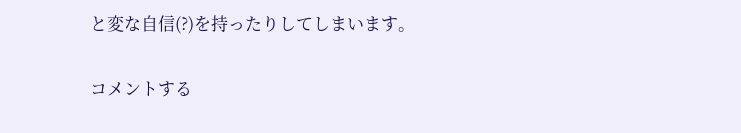と変な自信(?)を持ったりしてしまいます。

コメントする